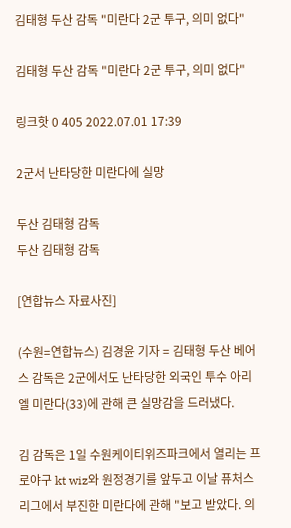김태형 두산 감독 "미란다 2군 투구, 의미 없다"

김태형 두산 감독 "미란다 2군 투구, 의미 없다"

링크핫 0 405 2022.07.01 17:39

2군서 난타당한 미란다에 실망

두산 김태형 감독
두산 김태형 감독

[연합뉴스 자료사진]

(수원=연합뉴스) 김경윤 기자 = 김태형 두산 베어스 감독은 2군에서도 난타당한 외국인 투수 아리엘 미란다(33)에 관해 큰 실망감을 드러냈다.

김 감독은 1일 수원케이티위즈파크에서 열리는 프로야구 kt wiz와 원정경기를 앞두고 이날 퓨처스리그에서 부진한 미란다에 관해 "보고 받았다. 의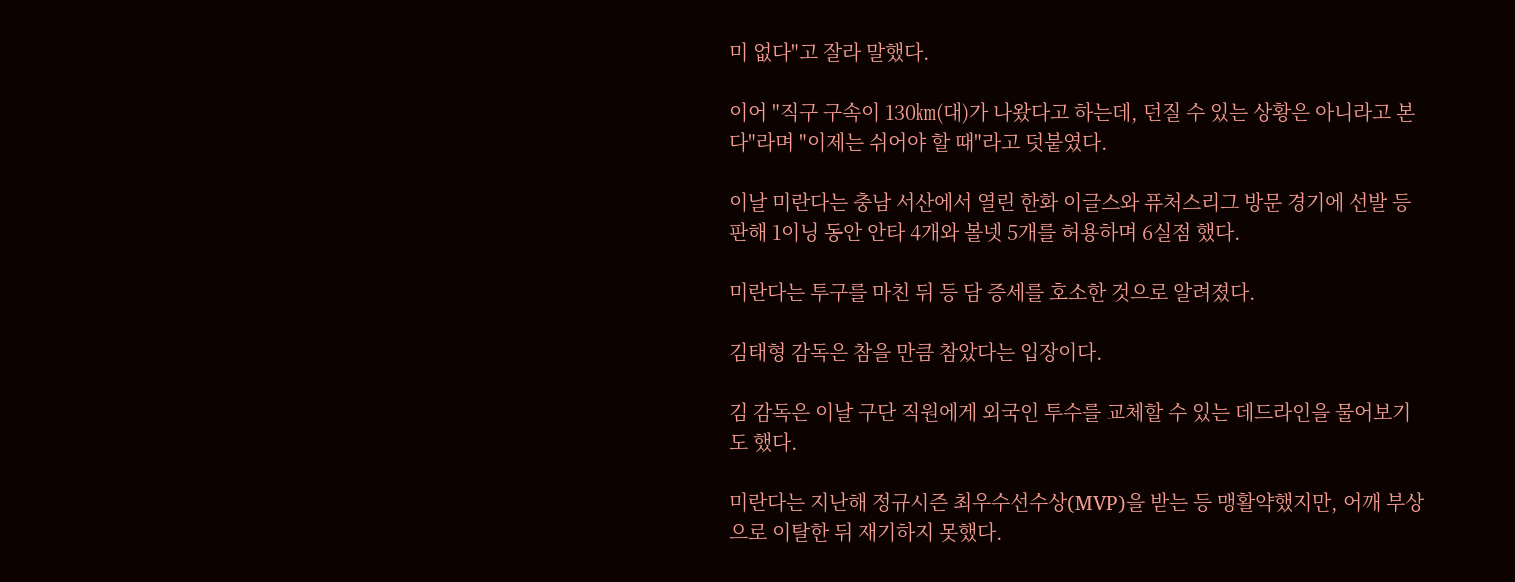미 없다"고 잘라 말했다.

이어 "직구 구속이 130㎞(대)가 나왔다고 하는데, 던질 수 있는 상황은 아니라고 본다"라며 "이제는 쉬어야 할 때"라고 덧붙였다.

이날 미란다는 충남 서산에서 열린 한화 이글스와 퓨처스리그 방문 경기에 선발 등판해 1이닝 동안 안타 4개와 볼넷 5개를 허용하며 6실점 했다.

미란다는 투구를 마친 뒤 등 담 증세를 호소한 것으로 알려졌다.

김태형 감독은 참을 만큼 참았다는 입장이다.

김 감독은 이날 구단 직원에게 외국인 투수를 교체할 수 있는 데드라인을 물어보기도 했다.

미란다는 지난해 정규시즌 최우수선수상(MVP)을 받는 등 맹활약했지만, 어깨 부상으로 이탈한 뒤 재기하지 못했다.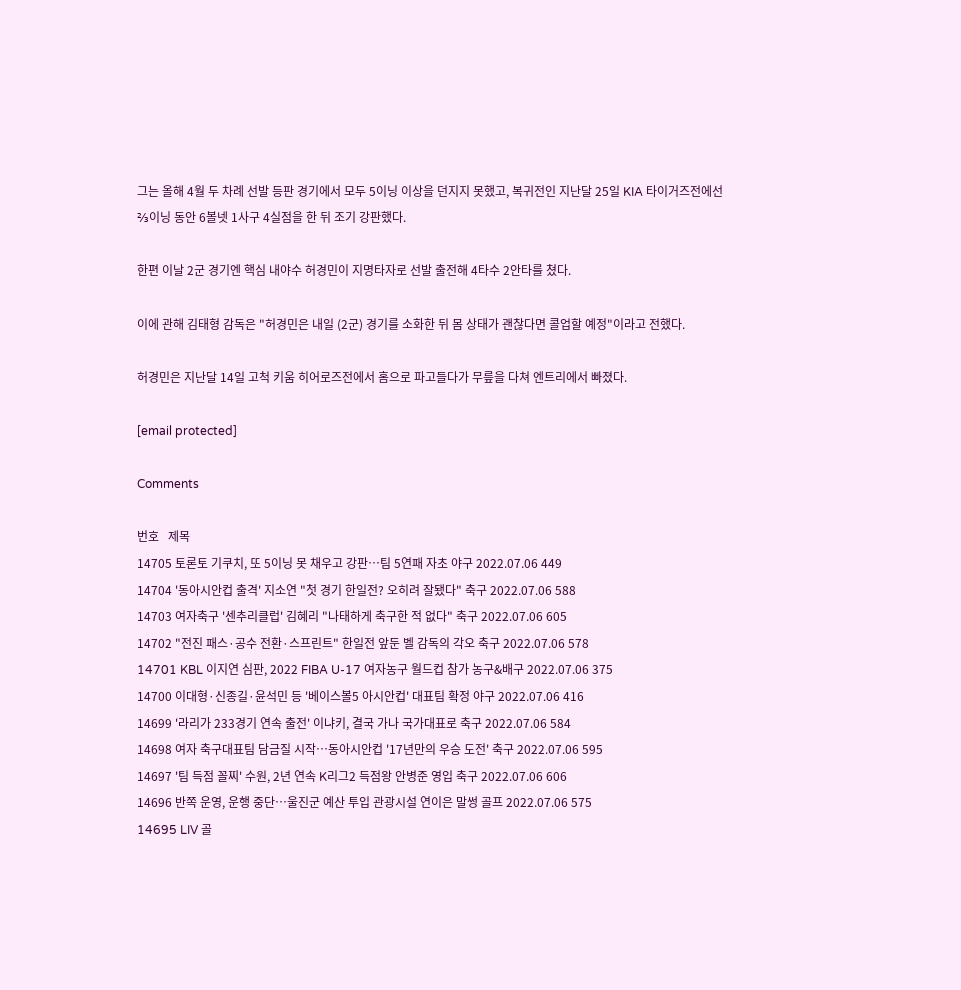그는 올해 4월 두 차례 선발 등판 경기에서 모두 5이닝 이상을 던지지 못했고, 복귀전인 지난달 25일 KIA 타이거즈전에선 ⅔이닝 동안 6볼넷 1사구 4실점을 한 뒤 조기 강판했다.

한편 이날 2군 경기엔 핵심 내야수 허경민이 지명타자로 선발 출전해 4타수 2안타를 쳤다.

이에 관해 김태형 감독은 "허경민은 내일 (2군) 경기를 소화한 뒤 몸 상태가 괜찮다면 콜업할 예정"이라고 전했다.

허경민은 지난달 14일 고척 키움 히어로즈전에서 홈으로 파고들다가 무릎을 다쳐 엔트리에서 빠졌다.

[email protected]

Comments

번호   제목
14705 토론토 기쿠치, 또 5이닝 못 채우고 강판…팀 5연패 자초 야구 2022.07.06 449
14704 '동아시안컵 출격' 지소연 "첫 경기 한일전? 오히려 잘됐다" 축구 2022.07.06 588
14703 여자축구 '센추리클럽' 김혜리 "나태하게 축구한 적 없다" 축구 2022.07.06 605
14702 "전진 패스·공수 전환·스프린트" 한일전 앞둔 벨 감독의 각오 축구 2022.07.06 578
14701 KBL 이지연 심판, 2022 FIBA U-17 여자농구 월드컵 참가 농구&배구 2022.07.06 375
14700 이대형·신종길·윤석민 등 '베이스볼5 아시안컵' 대표팀 확정 야구 2022.07.06 416
14699 '라리가 233경기 연속 출전' 이냐키, 결국 가나 국가대표로 축구 2022.07.06 584
14698 여자 축구대표팀 담금질 시작…동아시안컵 '17년만의 우승 도전' 축구 2022.07.06 595
14697 '팀 득점 꼴찌' 수원, 2년 연속 K리그2 득점왕 안병준 영입 축구 2022.07.06 606
14696 반쪽 운영, 운행 중단…울진군 예산 투입 관광시설 연이은 말썽 골프 2022.07.06 575
14695 LIV 골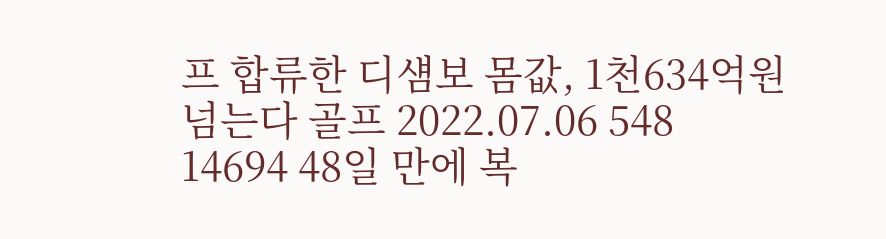프 합류한 디섐보 몸값, 1천634억원 넘는다 골프 2022.07.06 548
14694 48일 만에 복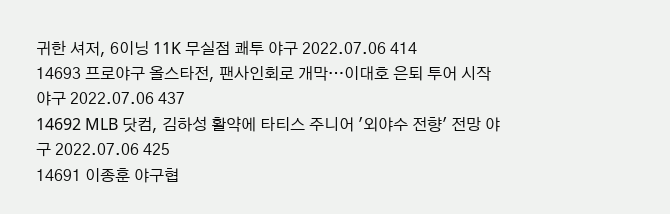귀한 셔저, 6이닝 11K 무실점 쾌투 야구 2022.07.06 414
14693 프로야구 올스타전, 팬사인회로 개막…이대호 은퇴 투어 시작 야구 2022.07.06 437
14692 MLB 닷컴, 김하성 활약에 타티스 주니어 '외야수 전향' 전망 야구 2022.07.06 425
14691 이종훈 야구협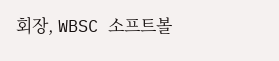회장, WBSC 소프트볼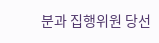분과 집행위원 당선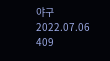야구 2022.07.06 409